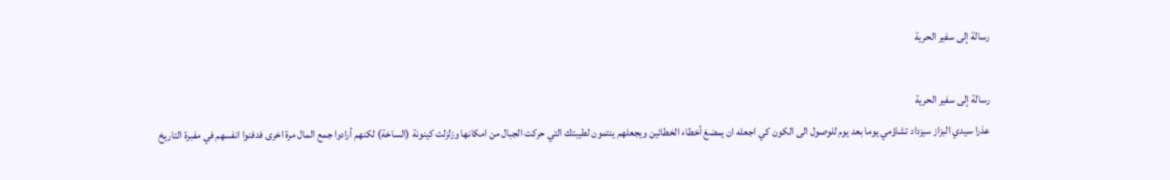رسالة إلى سفير الحرية

رسالة إلى سفير الحرية
عذرا سيدي البزاز سيزداد تشاؤمي يوما بعد يوم للوصول الى الكون كي اجعله ان يمضغ أخطاء الخطائين ويجعلهم ينتمون لطيبتك التي حركت الجبال من امكانها وزلزلت كينونة (الساخة) لكنهم أرادوا جمع المال مرة اخرى فدفنوا انفسهم في مفبرة التاريخ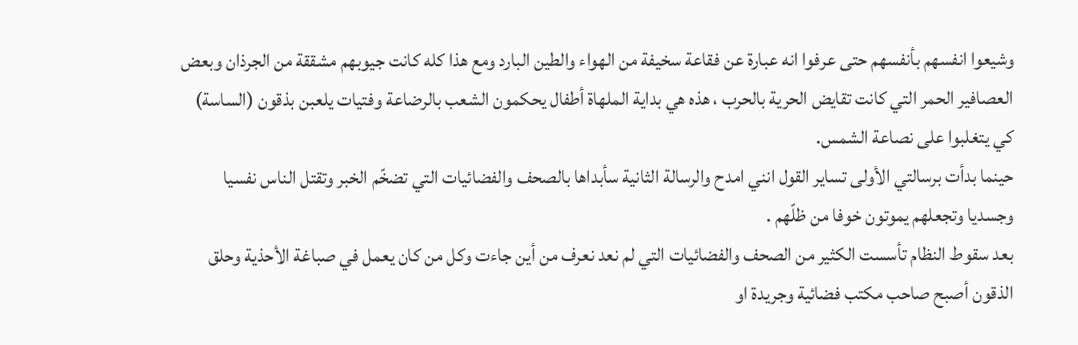وشيعوا انفسهم بأنفسهم حتى عرفوا انه عبارة عن فقاعة سخيفة من الهواء والطين البارد ومع هذا كله كانت جيوبهم مشققة من الجرذان وبعض العصافير الحمر التي كانت تقايض الحرية بالحرب ، هذه هي بداية الملهاة أطفال يحكمون الشعب بالرضاعة وفتيات يلعبن بذقون (الساسة) كي يتغلبوا على نصاعة الشمس.
حينما بدأت برسالتي الأولى تساير القول انني امدح والرسالة الثانية سأبداها بالصحف والفضائيات التي تضخّم الخبر وتقتل الناس نفسيا وجسديا وتجعلهم يموتون خوفا من ظلّهم .
بعد سقوط النظام تأسست الكثير من الصحف والفضائيات التي لم نعد نعرف من أين جاءت وكل من كان يعمل في صباغة الأحذية وحلق الذقون أصبح صاحب مكتب فضائية وجريدة او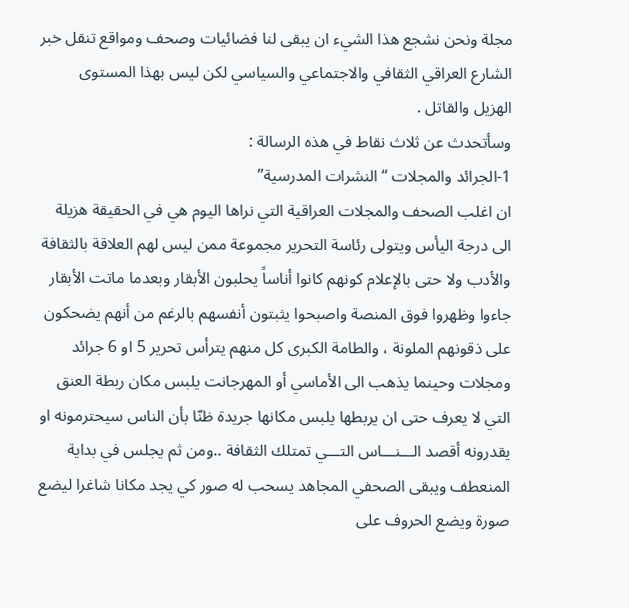مجلة ونحن نشجع هذا الشيء ان يبقى لنا فضائيات وصحف ومواقع تنقل خبر الشارع العراقي الثقافي والاجتماعي والسياسي لكن ليس بهذا المستوى الهزيل والقاتل .
وسأتحدث عن ثلاث نقاط في هذه الرسالة :
1-الجرائد والمجلات “النشرات المدرسية”
ان اغلب الصحف والمجلات العراقية التي نراها اليوم هي في الحقيقة هزيلة الى درجة اليأس ويتولى رئاسة التحرير مجموعة ممن ليس لهم العلاقة بالثقافة والأدب ولا حتى بالإعلام كونهم كانوا أناساً يحلبون الأبقار وبعدما ماتت الأبقار جاءوا وظهروا فوق المنصة واصبحوا يثبتون أنفسهم بالرغم من أنهم يضحكون على ذقونهم الملونة ، والطامة الكبرى كل منهم يترأس تحرير 5 او 6 جرائد ومجلات وحينما يذهب الى الأماسي أو المهرجانت يلبس مكان ربطة العنق التي لا يعرف حتى ان يربطها يلبس مكانها جريدة ظنّا بأن الناس سيحترمونه او يقدرونه أقصد الـــنـــاس التـــي تمتلك الثقافة ..ومن ثم يجلس في بداية المنعطف ويبقى الصحفي المجاهد يسحب له صور كي يجد مكانا شاغرا ليضع صورة ويضع الحروف على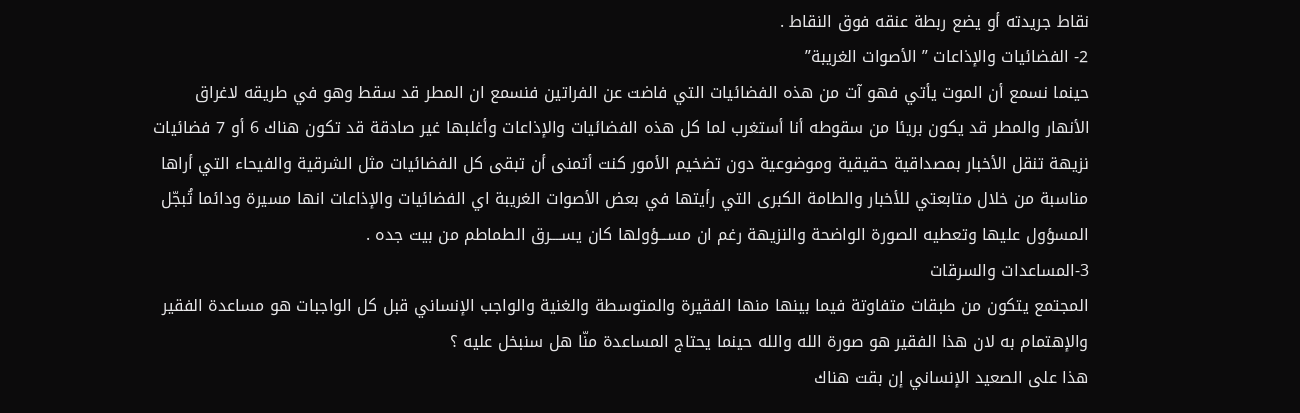نقاط جريدته أو يضع ربطة عنقه فوق النقاط .
2- الفضائيات والإذاعات ” الأصوات الغريبة”
حينما نسمع أن الموت يأتي فهو آت من هذه الفضائيات التي فاضت عن الفراتين فنسمع ان المطر قد سقط وهو في طريقه لاغراق الأنهار والمطر قد يكون بريئا من سقوطه أنا أستغرب لما كل هذه الفضائيات والإذاعات وأغلبها غير صادقة قد تكون هناك 6 أو 7 فضائيات نزيهة تنقل الأخبار بمصداقية حقيقية وموضوعية دون تضخيم الأمور كنت أتمنى أن تبقى كل الفضائيات مثل الشرقية والفيحاء التي أراها مناسبة من خلال متابعتي للأخبار والطامة الكبرى التي رأيتها في بعض الأصوات الغريبة اي الفضائيات والإذاعات انها مسيرة ودائما تُبجّل المسؤول عليها وتعطيه الصورة الواضحة والنزيهة رغم ان مســـؤولها كان يســــرق الطماطم من بيت جده .
3-المساعدات والسرقات
المجتمع يتكون من طبقات متفاوتة فيما بينها منها الفقيرة والمتوسطة والغنية والواجب الإنساني قبل كل الواجبات هو مساعدة الفقير والإهتمام به لان هذا الفقير هو صورة الله والله حينما يحتاج المساعدة منّا هل سنبخل عليه ؟
هذا على الصعيد الإنساني إن بقت هناك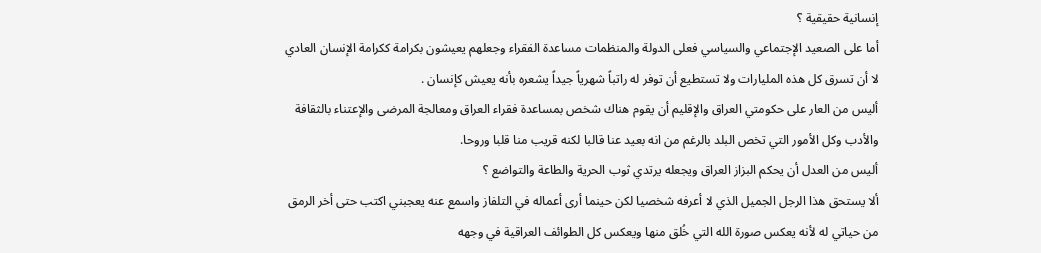إنسانية حقيقية ؟
أما على الصعيد الإجتماعي والسياسي فعلى الدولة والمنظمات مساعدة الفقراء وجعلهم يعيشون بكرامة ككرامة الإنسان العادي لا أن تسرق كل هذه المليارات ولا تستطيع أن توفر له راتباً شهرياً جيداً يشعره بأنه يعيش كإنسان .
أليس من العار على حكومتي العراق والإقليم أن يقوم هناك شخص بمساعدة فقراء العراق ومعالجة المرضى والإعتناء بالثقافة والأدب وكل الأمور التي تخص البلد بالرغم من انه بعيد عنا قالبا لكنه قريب منا قلبا وروحا.
أليس من العدل أن يحكم البزاز العراق ويجعله يرتدي ثوب الحرية والطاعة والتواضع ؟
ألا يستحق هذا الرجل الجميل الذي لا أعرفه شخصيا لكن حينما أرى أعماله في التلفاز واسمع عنه يعجبني اكتب حتى أخر الرمق من حياتي له لأنه يعكس صورة الله التي خُلق منها ويعكس كل الطوائف العراقية في وجهه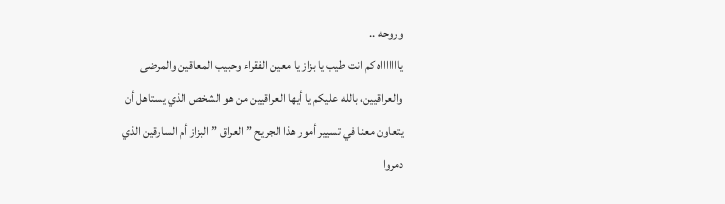وروحه ..
ياااااااه كم انت طيب يا بزاز يا معين الفقراء وحبيب المعاقين والمرضى والعراقيين، بالله عليكم يا أيها العراقيين من هو الشخص الذي يستاهل أن يتعاون معنا في تسيير أمور هذا الجريح ” العراق ” البزاز أم السارقين الذي دمروا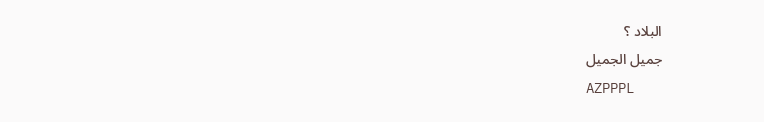البلاد ؟
جميل الجميل
AZPPPL